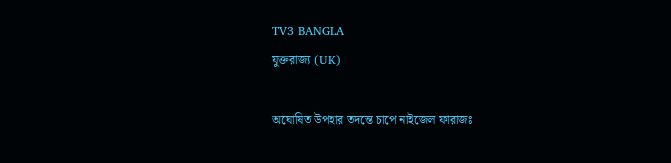TV3 BANGLA
যুক্তরাজ্য (UK)

অঘোষিত উপহার তদন্তে চাপে নাইজেল ফারাজঃ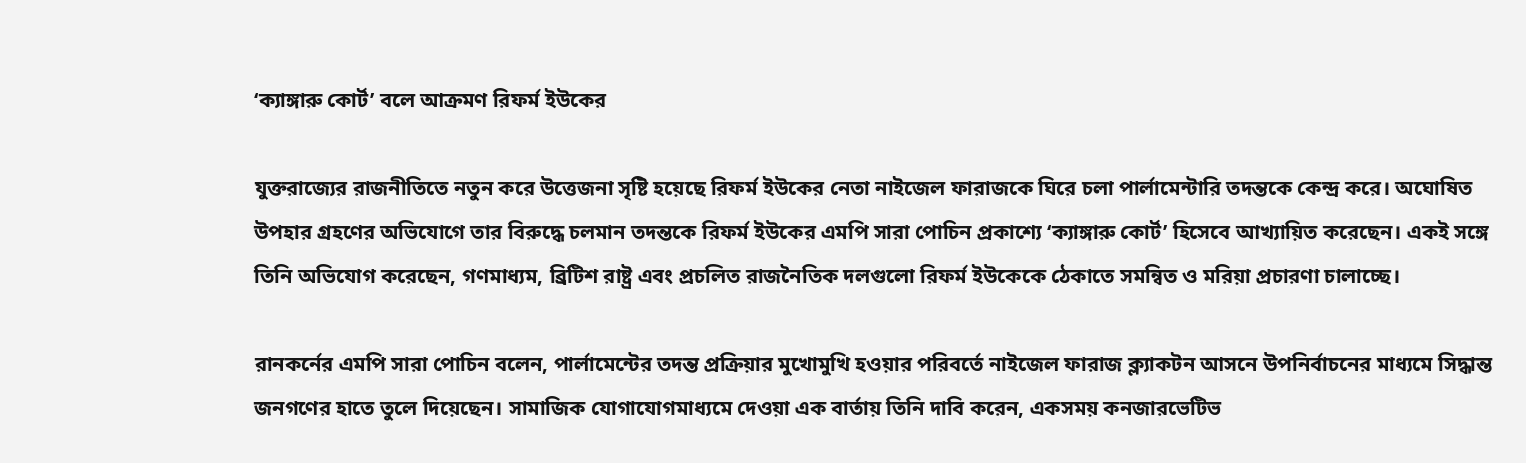‘ক্যাঙ্গারু কোর্ট’ বলে আক্রমণ রিফর্ম ইউকের

যুক্তরাজ্যের রাজনীতিতে নতুন করে উত্তেজনা সৃষ্টি হয়েছে রিফর্ম ইউকের নেতা নাইজেল ফারাজকে ঘিরে চলা পার্লামেন্টারি তদন্তকে কেন্দ্র করে। অঘোষিত উপহার গ্রহণের অভিযোগে তার বিরুদ্ধে চলমান তদন্তকে রিফর্ম ইউকের এমপি সারা পোচিন প্রকাশ্যে ‘ক্যাঙ্গারু কোর্ট’ হিসেবে আখ্যায়িত করেছেন। একই সঙ্গে তিনি অভিযোগ করেছেন, গণমাধ্যম, ব্রিটিশ রাষ্ট্র এবং প্রচলিত রাজনৈতিক দলগুলো রিফর্ম ইউকেকে ঠেকাতে সমন্বিত ও মরিয়া প্রচারণা চালাচ্ছে।

রানকর্নের এমপি সারা পোচিন বলেন, পার্লামেন্টের তদন্ত প্রক্রিয়ার মুখোমুখি হওয়ার পরিবর্তে নাইজেল ফারাজ ক্ল্যাকটন আসনে উপনির্বাচনের মাধ্যমে সিদ্ধান্ত জনগণের হাতে তুলে দিয়েছেন। সামাজিক যোগাযোগমাধ্যমে দেওয়া এক বার্তায় তিনি দাবি করেন, একসময় কনজারভেটিভ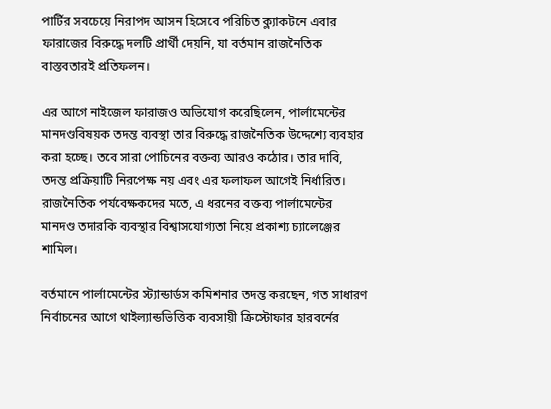পার্টির সবচেয়ে নিরাপদ আসন হিসেবে পরিচিত ক্ল্যাকটনে এবার ফারাজের বিরুদ্ধে দলটি প্রার্থী দেয়নি, যা বর্তমান রাজনৈতিক বাস্তবতারই প্রতিফলন।

এর আগে নাইজেল ফারাজও অভিযোগ করেছিলেন, পার্লামেন্টের মানদণ্ডবিষয়ক তদন্ত ব্যবস্থা তার বিরুদ্ধে রাজনৈতিক উদ্দেশ্যে ব্যবহার করা হচ্ছে। তবে সারা পোচিনের বক্তব্য আরও কঠোর। তার দাবি, তদন্ত প্রক্রিয়াটি নিরপেক্ষ নয় এবং এর ফলাফল আগেই নির্ধারিত। রাজনৈতিক পর্যবেক্ষকদের মতে, এ ধরনের বক্তব্য পার্লামেন্টের মানদণ্ড তদারকি ব্যবস্থার বিশ্বাসযোগ্যতা নিয়ে প্রকাশ্য চ্যালেঞ্জের শামিল।

বর্তমানে পার্লামেন্টের স্ট্যান্ডার্ডস কমিশনার তদন্ত করছেন, গত সাধারণ নির্বাচনের আগে থাইল্যান্ডভিত্তিক ব্যবসায়ী ক্রিস্টোফার হারবর্নের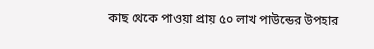কাছ থেকে পাওয়া প্রায় ৫০ লাখ পাউন্ডের উপহার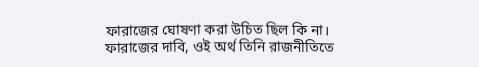ফারাজের ঘোষণা করা উচিত ছিল কি না। ফারাজের দাবি, ওই অর্থ তিনি রাজনীতিতে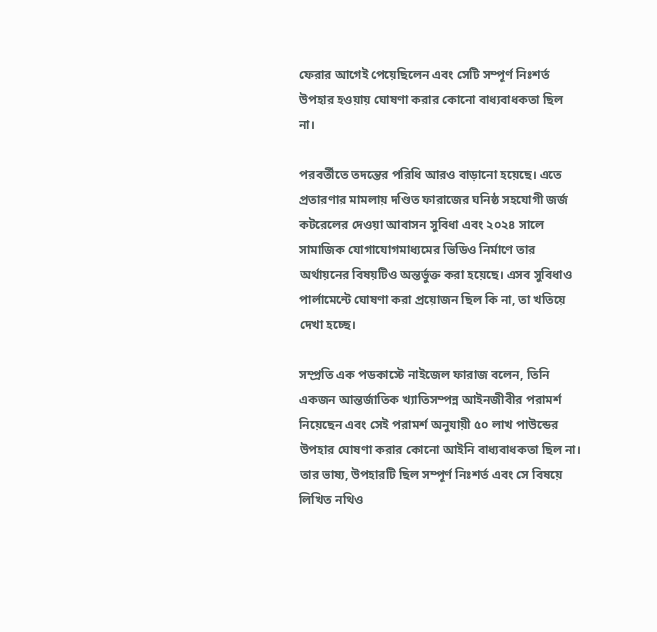ফেরার আগেই পেয়েছিলেন এবং সেটি সম্পূর্ণ নিঃশর্ত উপহার হওয়ায় ঘোষণা করার কোনো বাধ্যবাধকতা ছিল না।

পরবর্তীতে তদন্তের পরিধি আরও বাড়ানো হয়েছে। এতে প্রতারণার মামলায় দণ্ডিত ফারাজের ঘনিষ্ঠ সহযোগী জর্জ কটরেলের দেওয়া আবাসন সুবিধা এবং ২০২৪ সালে সামাজিক যোগাযোগমাধ্যমের ভিডিও নির্মাণে তার অর্থায়নের বিষয়টিও অন্তর্ভুক্ত করা হয়েছে। এসব সুবিধাও পার্লামেন্টে ঘোষণা করা প্রয়োজন ছিল কি না, তা খতিয়ে দেখা হচ্ছে।

সম্প্রতি এক পডকাস্টে নাইজেল ফারাজ বলেন, তিনি একজন আন্তর্জাতিক খ্যাতিসম্পন্ন আইনজীবীর পরামর্শ নিয়েছেন এবং সেই পরামর্শ অনুযায়ী ৫০ লাখ পাউন্ডের উপহার ঘোষণা করার কোনো আইনি বাধ্যবাধকতা ছিল না। তার ভাষ্য, উপহারটি ছিল সম্পূর্ণ নিঃশর্ত এবং সে বিষয়ে লিখিত নথিও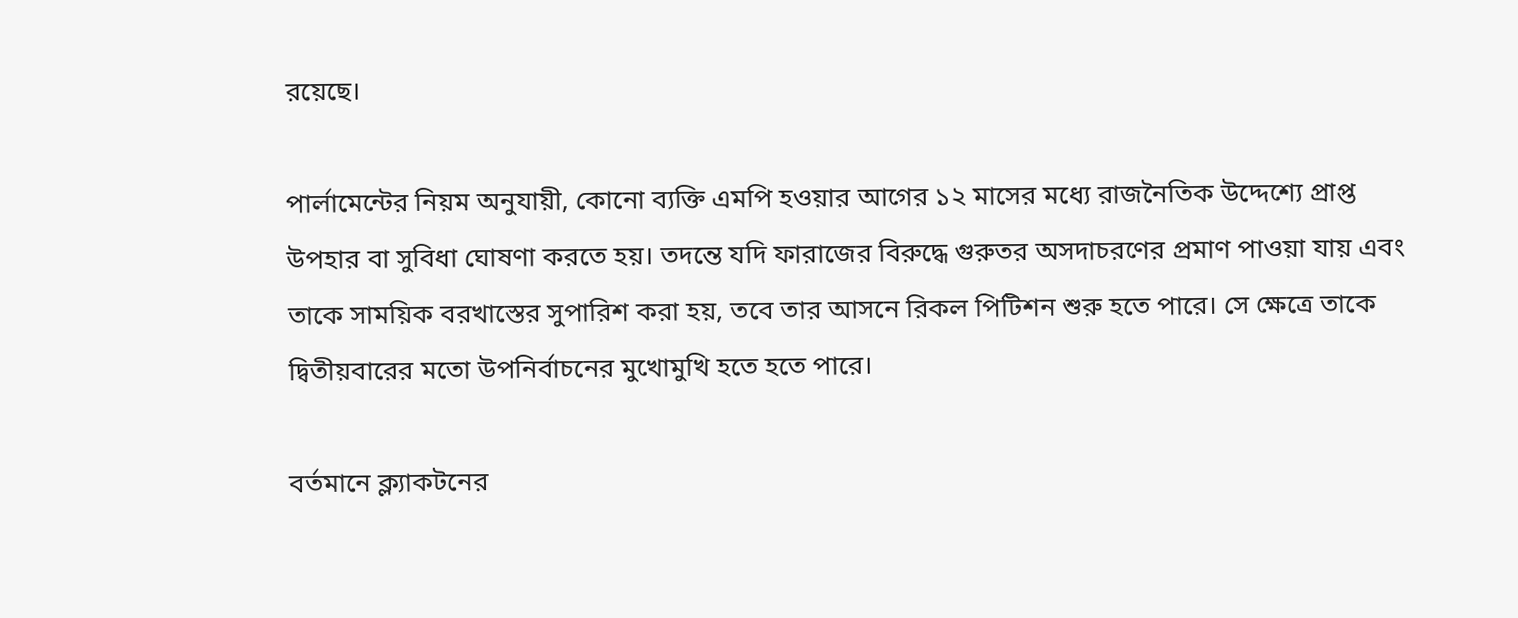রয়েছে।

পার্লামেন্টের নিয়ম অনুযায়ী, কোনো ব্যক্তি এমপি হওয়ার আগের ১২ মাসের মধ্যে রাজনৈতিক উদ্দেশ্যে প্রাপ্ত উপহার বা সুবিধা ঘোষণা করতে হয়। তদন্তে যদি ফারাজের বিরুদ্ধে গুরুতর অসদাচরণের প্রমাণ পাওয়া যায় এবং তাকে সাময়িক বরখাস্তের সুপারিশ করা হয়, তবে তার আসনে রিকল পিটিশন শুরু হতে পারে। সে ক্ষেত্রে তাকে দ্বিতীয়বারের মতো উপনির্বাচনের মুখোমুখি হতে হতে পারে।

বর্তমানে ক্ল্যাকটনের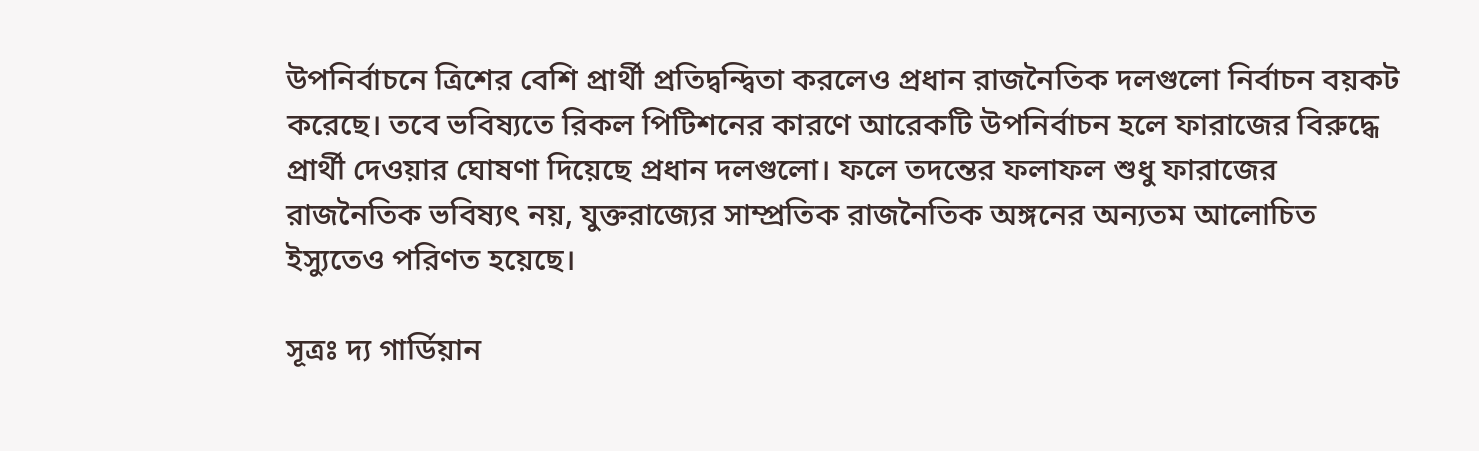উপনির্বাচনে ত্রিশের বেশি প্রার্থী প্রতিদ্বন্দ্বিতা করলেও প্রধান রাজনৈতিক দলগুলো নির্বাচন বয়কট করেছে। তবে ভবিষ্যতে রিকল পিটিশনের কারণে আরেকটি উপনির্বাচন হলে ফারাজের বিরুদ্ধে প্রার্থী দেওয়ার ঘোষণা দিয়েছে প্রধান দলগুলো। ফলে তদন্তের ফলাফল শুধু ফারাজের রাজনৈতিক ভবিষ্যৎ নয়, যুক্তরাজ্যের সাম্প্রতিক রাজনৈতিক অঙ্গনের অন্যতম আলোচিত ইস্যুতেও পরিণত হয়েছে।

সূত্রঃ দ্য গার্ডিয়ান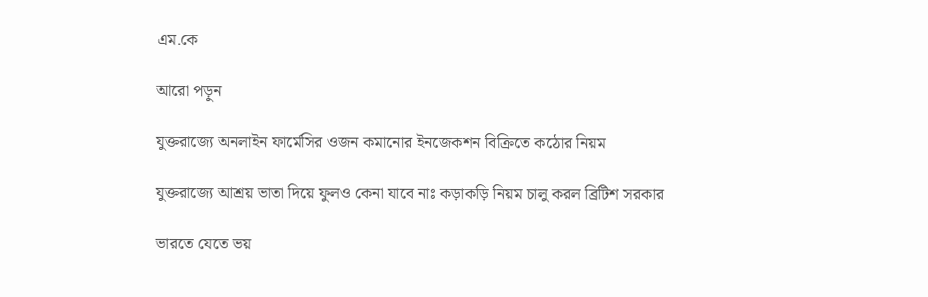এম.কে

আরো পড়ুন

যুক্তরাজ্যে অনলাইন ফার্মেসির ওজন কমানোর ইনজেকশন বিক্রিতে কঠোর নিয়ম

যুক্তরাজ্যে আশ্রয় ভাতা দিয়ে ফুলও কেনা যাবে নাঃ কড়াকড়ি নিয়ম চালু করল ব্রিটিশ সরকার

ভারতে যেতে ভয়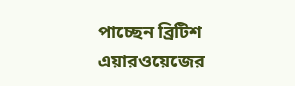পাচ্ছেন ব্রিটিশ এয়ারওয়েজের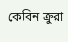কেবিন ক্রুরা